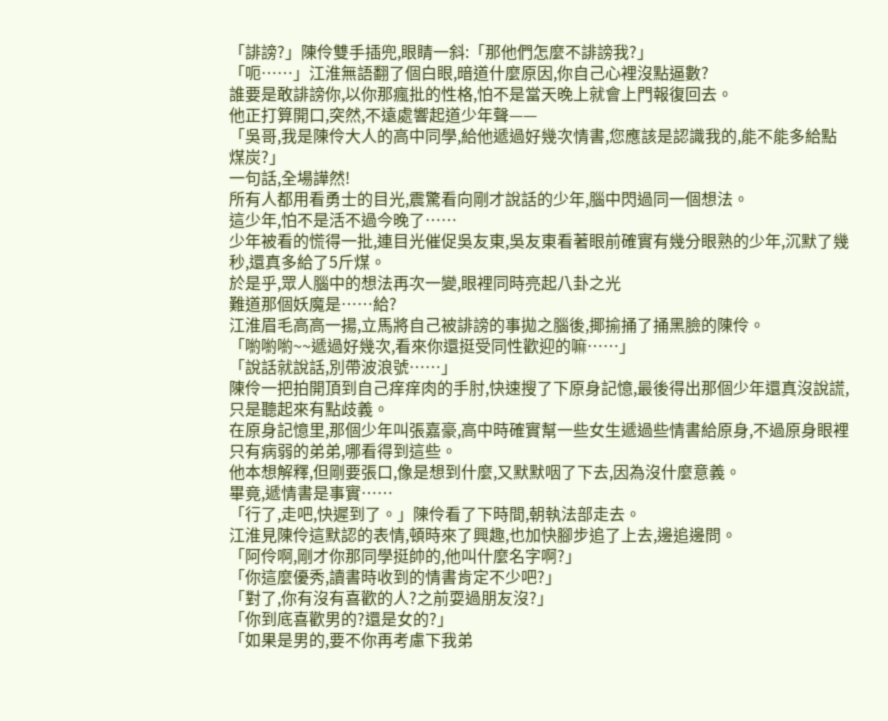「誹謗?」陳伶雙手插兜,眼睛一斜:「那他們怎麼不誹謗我?」
「呃……」江淮無語翻了個白眼,暗道什麼原因,你自己心裡沒點逼數?
誰要是敢誹謗你,以你那瘋批的性格,怕不是當天晚上就會上門報復回去。
他正打算開口,突然,不遠處響起道少年聲——
「吳哥,我是陳伶大人的高中同學,給他遞過好幾次情書,您應該是認識我的,能不能多給點煤炭?」
一句話,全場譁然!
所有人都用看勇士的目光,震驚看向剛才說話的少年,腦中閃過同一個想法。
這少年,怕不是活不過今晚了……
少年被看的慌得一批,連目光催促吳友東,吳友東看著眼前確實有幾分眼熟的少年,沉默了幾秒,還真多給了5斤煤。
於是乎,眾人腦中的想法再次一變,眼裡同時亮起八卦之光
難道那個妖魔是……給?
江淮眉毛高高一揚,立馬將自己被誹謗的事拋之腦後,揶揄捅了捅黑臉的陳伶。
「喲喲喲~~遞過好幾次,看來你還挺受同性歡迎的嘛……」
「說話就說話,別帶波浪號……」
陳伶一把拍開頂到自己痒痒肉的手肘,快速搜了下原身記憶,最後得出那個少年還真沒說謊,只是聽起來有點歧義。
在原身記憶里,那個少年叫張嘉豪,高中時確實幫一些女生遞過些情書給原身,不過原身眼裡只有病弱的弟弟,哪看得到這些。
他本想解釋,但剛要張口,像是想到什麼,又默默咽了下去,因為沒什麼意義。
畢竟,遞情書是事實……
「行了,走吧,快遲到了。」陳伶看了下時間,朝執法部走去。
江淮見陳伶這默認的表情,頓時來了興趣,也加快腳步追了上去,邊追邊問。
「阿伶啊,剛才你那同學挺帥的,他叫什麼名字啊?」
「你這麼優秀,讀書時收到的情書肯定不少吧?」
「對了,你有沒有喜歡的人?之前耍過朋友沒?」
「你到底喜歡男的?還是女的?」
「如果是男的,要不你再考慮下我弟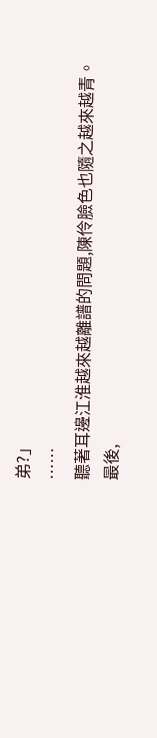弟?」
……
聽著耳邊江淮越來越離譜的問題,陳伶臉色也隨之越來越青。
最後,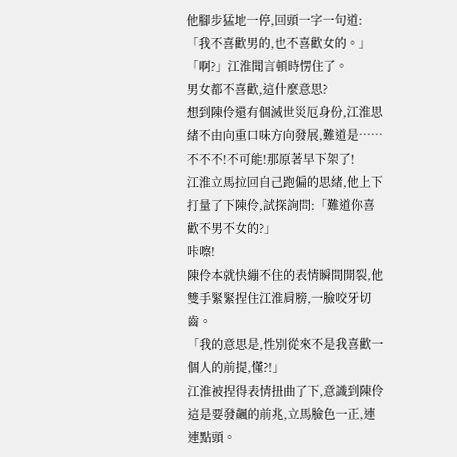他腳步猛地一停,回頭一字一句道:「我不喜歡男的,也不喜歡女的。」
「啊?」江淮聞言頓時愣住了。
男女都不喜歡,這什麼意思?
想到陳伶還有個滅世災厄身份,江淮思緒不由向重口味方向發展,難道是……
不不不!不可能!那原著早下架了!
江淮立馬拉回自己跑偏的思緒,他上下打量了下陳伶,試探詢問:「難道你喜歡不男不女的?」
咔嚓!
陳伶本就快繃不住的表情瞬間開裂,他雙手緊緊捏住江淮肩膀,一臉咬牙切齒。
「我的意思是,性別從來不是我喜歡一個人的前提,懂?!」
江淮被捏得表情扭曲了下,意識到陳伶這是要發飆的前兆,立馬臉色一正,連連點頭。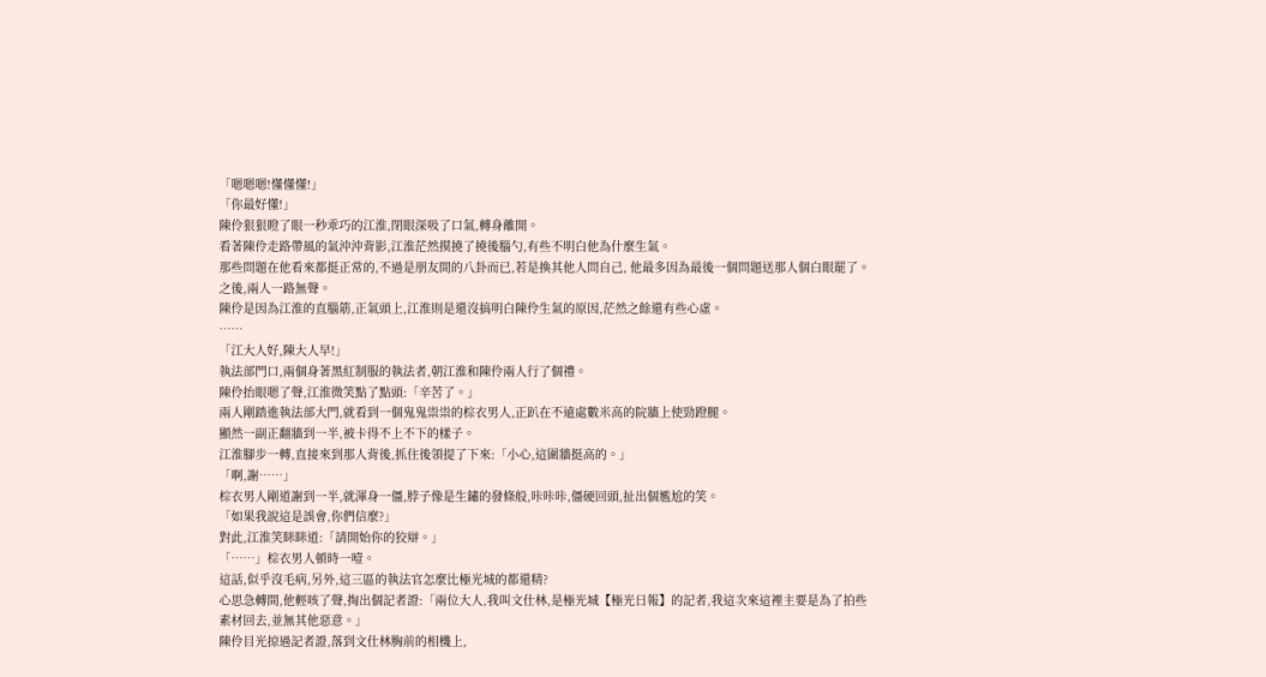「嗯嗯嗯!懂懂懂!」
「你最好懂!」
陳伶狠狠瞪了眼一秒乖巧的江淮,閉眼深吸了口氣,轉身離開。
看著陳伶走路帶風的氣沖沖背影,江淮茫然摸撓了撓後腦勺,有些不明白他為什麼生氣。
那些問題在他看來都挺正常的,不過是朋友間的八卦而已,若是換其他人問自己, 他最多因為最後一個問題送那人個白眼罷了。
之後,兩人一路無聲。
陳伶是因為江淮的直腦筋,正氣頭上,江淮則是還沒搞明白陳伶生氣的原因,茫然之餘還有些心虛。
……
「江大人好,陳大人早!」
執法部門口,兩個身著黑紅制服的執法者,朝江淮和陳伶兩人行了個禮。
陳伶抬眼嗯了聲,江淮微笑點了點頭:「辛苦了。」
兩人剛踏進執法部大門,就看到一個鬼鬼祟祟的棕衣男人,正趴在不遠處數米高的院牆上使勁蹬腿。
顯然一副正翻牆到一半,被卡得不上不下的樣子。
江淮腳步一轉,直接來到那人背後,抓住後領提了下來:「小心,這圍牆挺高的。」
「啊,謝……」
棕衣男人剛道謝到一半,就渾身一僵,脖子像是生鏽的發條般,咔咔咔,僵硬回頭,扯出個尷尬的笑。
「如果我說這是誤會,你們信麼?」
對此,江淮笑眯眯道:「請開始你的狡辯。」
「……」棕衣男人頓時一噎。
這話,似乎沒毛病,另外,這三區的執法官怎麼比極光城的都還精?
心思急轉間,他輕咳了聲,掏出個記者證:「兩位大人,我叫文仕林,是極光城【極光日報】的記者,我這次來這裡主要是為了拍些素材回去,並無其他惡意。」
陳伶目光掠過記者證,落到文仕林胸前的相機上,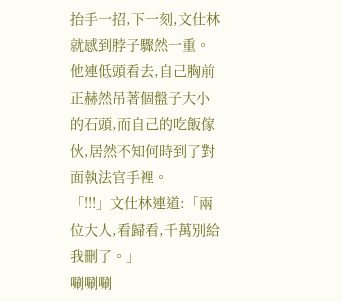抬手一招,下一刻,文仕林就感到脖子驟然一重。
他連低頭看去,自己胸前正赫然吊著個盤子大小的石頭,而自己的吃飯傢伙,居然不知何時到了對面執法官手裡。
「!!!」文仕林連道:「兩位大人,看歸看,千萬別給我刪了。」
唰唰唰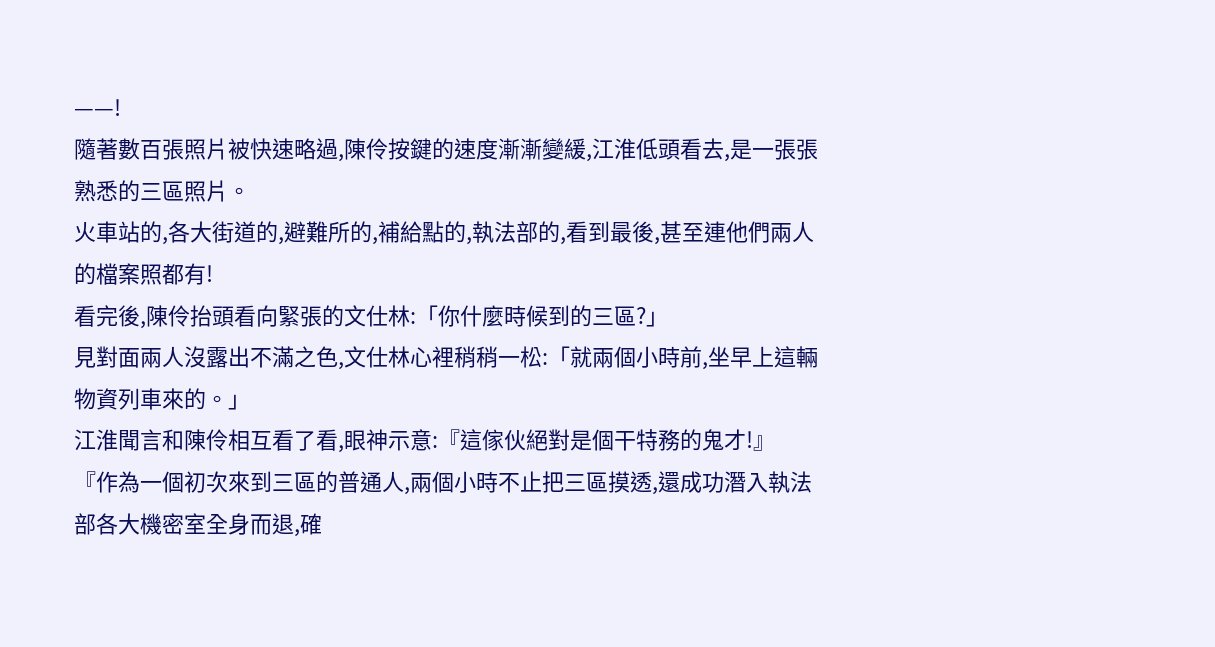——!
隨著數百張照片被快速略過,陳伶按鍵的速度漸漸變緩,江淮低頭看去,是一張張熟悉的三區照片。
火車站的,各大街道的,避難所的,補給點的,執法部的,看到最後,甚至連他們兩人的檔案照都有!
看完後,陳伶抬頭看向緊張的文仕林:「你什麼時候到的三區?」
見對面兩人沒露出不滿之色,文仕林心裡稍稍一松:「就兩個小時前,坐早上這輛物資列車來的。」
江淮聞言和陳伶相互看了看,眼神示意:『這傢伙絕對是個干特務的鬼才!』
『作為一個初次來到三區的普通人,兩個小時不止把三區摸透,還成功潛入執法部各大機密室全身而退,確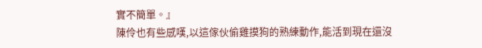實不簡單。』
陳伶也有些感嘆,以這傢伙偷雞摸狗的熟練動作,能活到現在還沒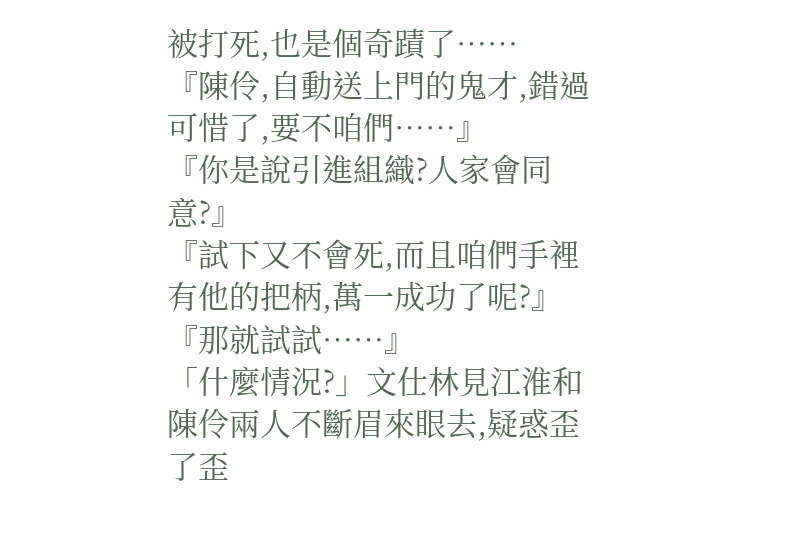被打死,也是個奇蹟了……
『陳伶,自動送上門的鬼才,錯過可惜了,要不咱們……』
『你是說引進組織?人家會同意?』
『試下又不會死,而且咱們手裡有他的把柄,萬一成功了呢?』
『那就試試……』
「什麼情況?」文仕林見江淮和陳伶兩人不斷眉來眼去,疑惑歪了歪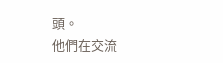頭。
他們在交流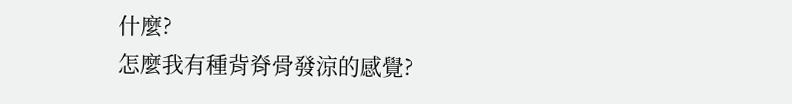什麼?
怎麼我有種背脊骨發涼的感覺?